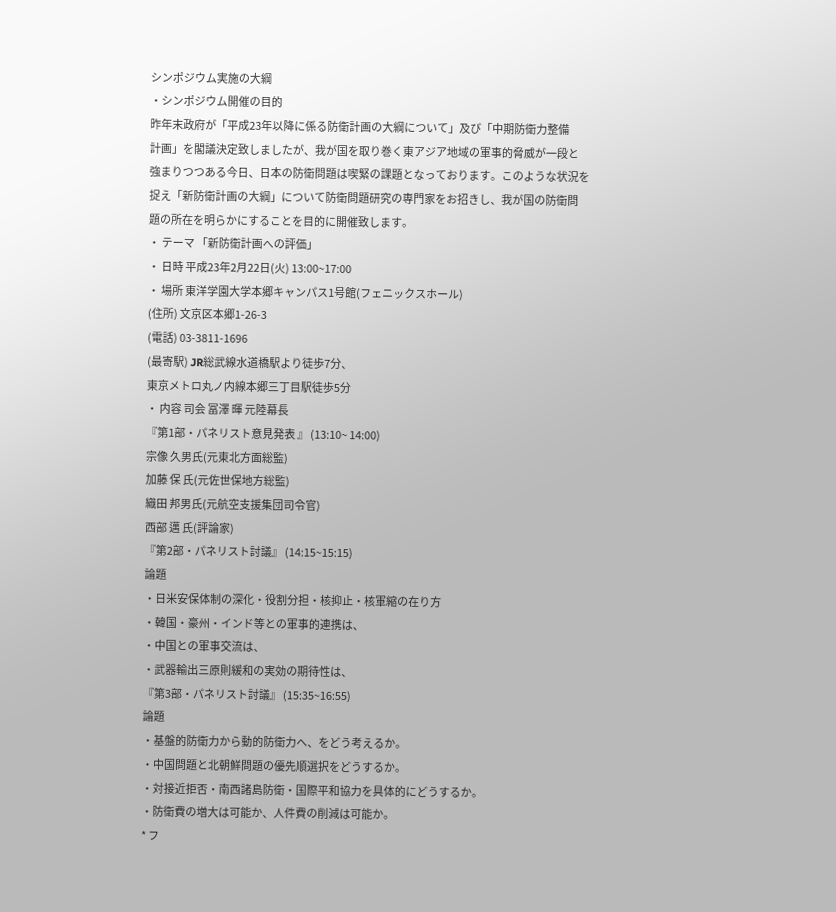シンポジウム実施の大綱
・シンポジウム開催の目的
昨年末政府が「平成23年以降に係る防衛計画の大綱について」及び「中期防衛力整備
計画」を閣議決定致しましたが、我が国を取り巻く東アジア地域の軍事的脅威が一段と
強まりつつある今日、日本の防衛問題は喫緊の課題となっております。このような状況を
捉え「新防衛計画の大綱」について防衛問題研究の専門家をお招きし、我が国の防衛問
題の所在を明らかにすることを目的に開催致します。
・ テーマ 「新防衛計画への評価」
・ 日時 平成23年2月22日(火) 13:00~17:00
・ 場所 東洋学園大学本郷キャンパス1号館(フェニックスホール)
(住所) 文京区本郷1-26-3
(電話) 03-3811-1696
(最寄駅) JR総武線水道橋駅より徒歩7分、
東京メトロ丸ノ内線本郷三丁目駅徒歩5分
・ 内容 司会 冨澤 暉 元陸幕長
『第1部・パネリスト意見発表 』 (13:10~ 14:00)
宗像 久男氏(元東北方面総監)
加藤 保 氏(元佐世保地方総監)
織田 邦男氏(元航空支援集団司令官)
西部 邁 氏(評論家)
『第2部・パネリスト討議』 (14:15~15:15)
論題
・日米安保体制の深化・役割分担・核抑止・核軍縮の在り方
・韓国・豪州・インド等との軍事的連携は、
・中国との軍事交流は、
・武器輸出三原則緩和の実効の期待性は、
『第3部・パネリスト討議』 (15:35~16:55)
論題
・基盤的防衛力から動的防衛力へ、をどう考えるか。
・中国問題と北朝鮮問題の優先順選択をどうするか。
・対接近拒否・南西諸島防衛・国際平和協力を具体的にどうするか。
・防衛費の増大は可能か、人件費の削減は可能か。
* フ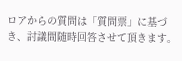ロアからの質問は「質問票」に基づき、討議間随時回答させて頂きます。